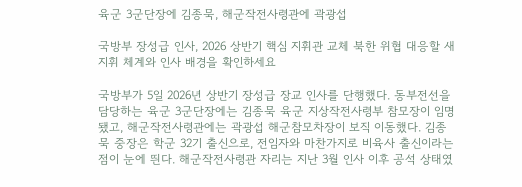육군 3군단장에 김종묵, 해군작전사령관에 곽광섭

국방부 장성급 인사, 2026 상반기 핵심 지휘관 교체 북한 위협 대응할 새 지휘 체계와 인사 배경을 확인하세요

국방부가 5일 2026년 상반기 장성급 장교 인사를 단행했다. 동부전선을 담당하는 육군 3군단장에는 김종묵 육군 지상작전사령부 참모장이 임명됐고, 해군작전사령관에는 곽광섭 해군참모차장이 보직 이동했다. 김종묵 중장은 학군 32기 출신으로, 전임자와 마찬가지로 비육사 출신이라는 점이 눈에 띈다. 해군작전사령관 자리는 지난 3월 인사 이후 공석 상태였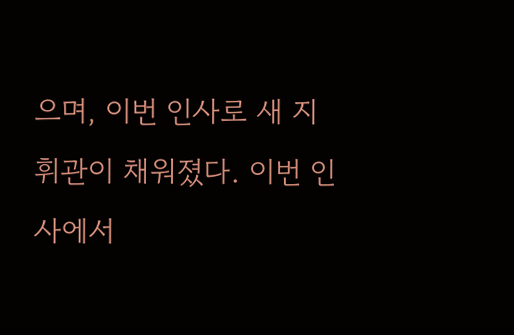으며, 이번 인사로 새 지휘관이 채워졌다. 이번 인사에서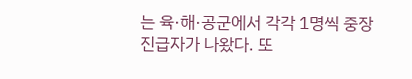는 육·해·공군에서 각각 1명씩 중장 진급자가 나왔다. 또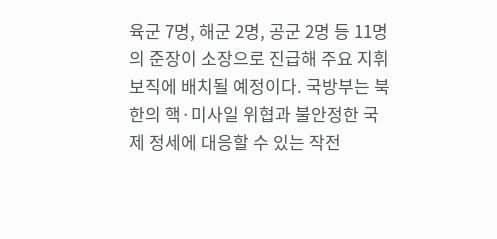육군 7명, 해군 2명, 공군 2명 등 11명의 준장이 소장으로 진급해 주요 지휘 보직에 배치될 예정이다. 국방부는 북한의 핵·미사일 위협과 불안정한 국제 정세에 대응할 수 있는 작전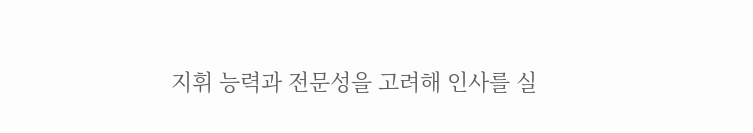지휘 능력과 전문성을 고려해 인사를 실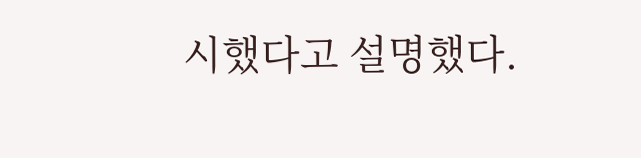시했다고 설명했다.